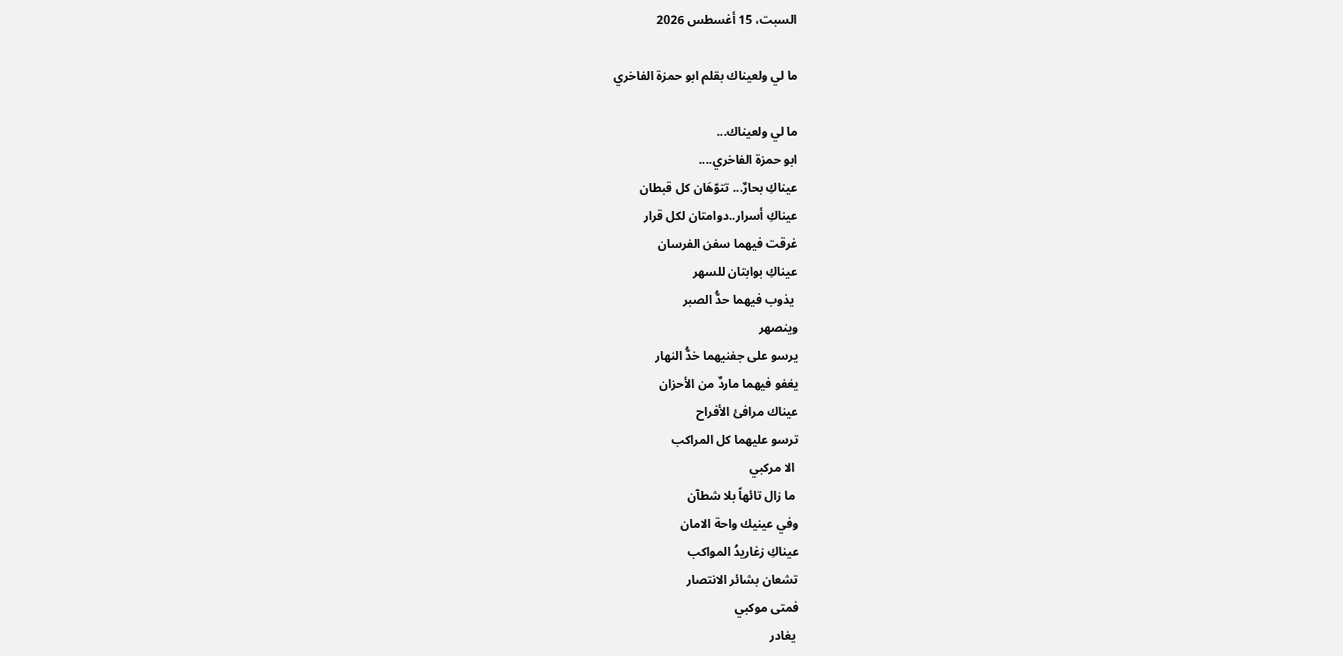السبت، 15 أغسطس 2026

ما لي ولعيناك بقلم ابو حمزة الفاخري

ما لي ولعيناك...
ابو حمزة الفاخري....
عيناكِ بحارٌ... تتوّهَان كل قبطان
عيناكِ أسرار..دوامتان لكل قرار
غرقت فيهما سفن الفرسان
عيناكِ بوابتان للسهر
 يذوب فيهما حدُّ الصبر
وينصهر
يرسو على جفنيهما خدُّ النهار
يغفو فيهما ماردٌ من الأحزان
عيناك مرافئ الأفراح
ترسو عليهما كل المراكب
 الا مركبي
 ما زال تائهاً بلا شطآن
وفي عينيك واحة الامان
عيناكِ زغاريدُ المواكب
تشعان بشائر الانتصار
فمتى موكبي
 يغادر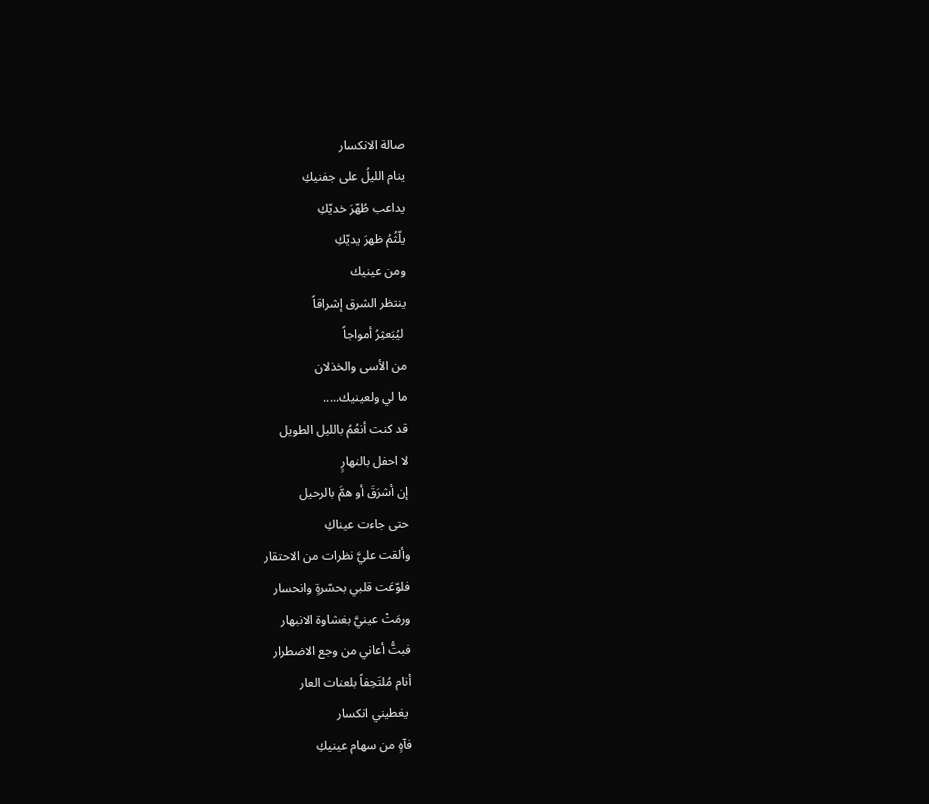صالة الانكسار
ينام الليلُ على جفنيكِ
يداعب طُهّرَ خديّكِ
يلّثُمُ ظهرَ يديّكِ
ومن عينيك
ينتظر الشرق إشراقاً
 ليُبَعثِرُ أمواجاً
من الأسى والخذلان
ما لي ولعينيك.....
قد كنت أنعُمُ بالليل الطويل
لا احفل بالنهارٍ
إن أشرَقَ أو همَّ بالرحيل
حتى جاءت عيناكِ
وألقت عليَّ نظرات من الاحتقار
فلوّعَت قلبي بحسّرةٍ وانحسار
ورمَتْ عينيَّ بغشاوة الانبهار
فبتُّ أعاني من وجع الاضطرار
أنام مُلتَحِفاً بلعنات العار
 يغطيني انكسار
فآهٍ من سهام عينيكِ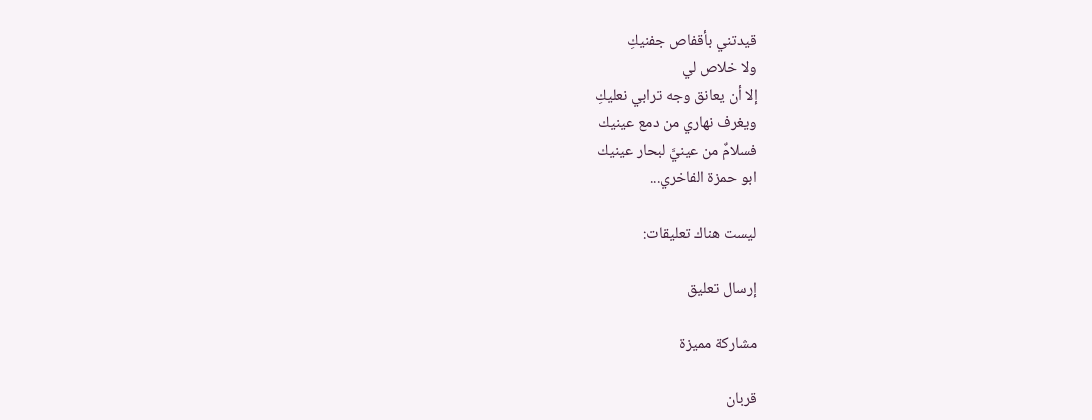قيدتني بأقفاص جفنيكِ
ولا خلاص لي
إلا أن يعانق وجه ترابي نعليكِ
ويغرف نهاري من دمع عينيك
فسلامٌ من عينيَّ لبحار عينيك
ابو حمزة الفاخري...

ليست هناك تعليقات:

إرسال تعليق

مشاركة مميزة

قربان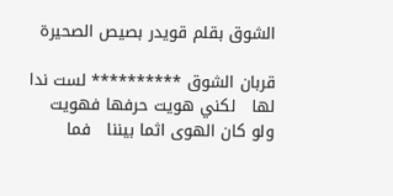الشوق بقلم قويدر بصيص الصحيرة

قربان الشوق ********** لست ندا لها   لكني هويت حرفها فهويت   ولو كان الهوى اثما بيننا   فما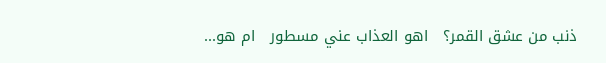ذنب من عشق القمر؟   اهو العذاب عني مسطور   ام هو...